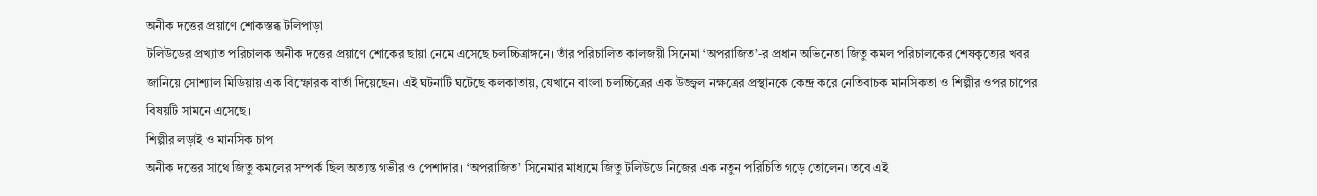অনীক দত্তের প্রয়াণে শোকস্তব্ধ টলিপাড়া
টলিউডের প্রখ্যাত পরিচালক অনীক দত্তের প্রয়াণে শোকের ছায়া নেমে এসেছে চলচ্চিত্রাঙ্গনে। তাঁর পরিচালিত কালজয়ী সিনেমা ‘অপরাজিত’-র প্রধান অভিনেতা জিতু কমল পরিচালকের শেষকৃত্যের খবর জানিয়ে সোশ্যাল মিডিয়ায় এক বিস্ফোরক বার্তা দিয়েছেন। এই ঘটনাটি ঘটেছে কলকাতায়, যেখানে বাংলা চলচ্চিত্রের এক উজ্জ্বল নক্ষত্রের প্রস্থানকে কেন্দ্র করে নেতিবাচক মানসিকতা ও শিল্পীর ওপর চাপের বিষয়টি সামনে এসেছে।
শিল্পীর লড়াই ও মানসিক চাপ
অনীক দত্তের সাথে জিতু কমলের সম্পর্ক ছিল অত্যন্ত গভীর ও পেশাদার। ‘অপরাজিত’ সিনেমার মাধ্যমে জিতু টলিউডে নিজের এক নতুন পরিচিতি গড়ে তোলেন। তবে এই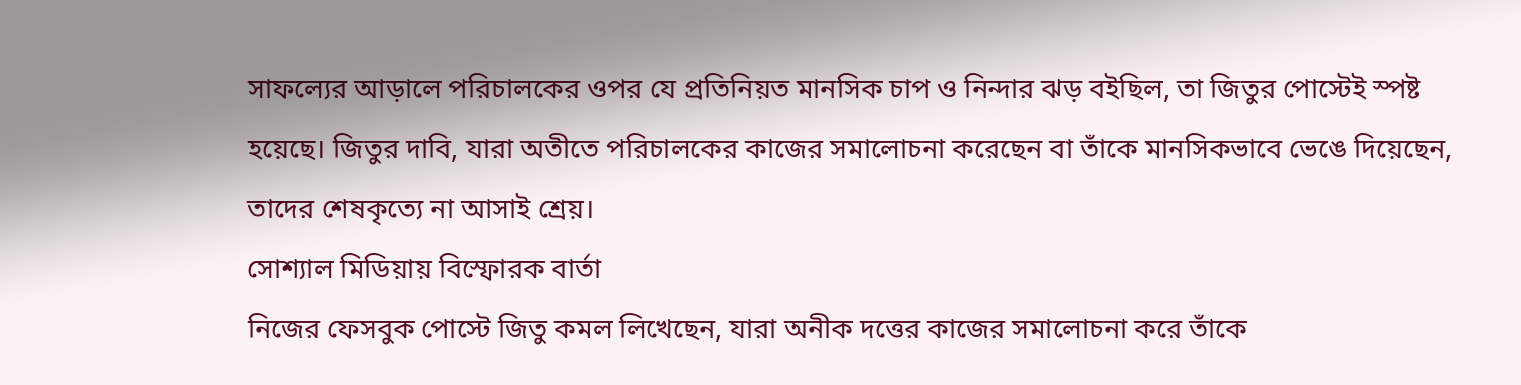সাফল্যের আড়ালে পরিচালকের ওপর যে প্রতিনিয়ত মানসিক চাপ ও নিন্দার ঝড় বইছিল, তা জিতুর পোস্টেই স্পষ্ট হয়েছে। জিতুর দাবি, যারা অতীতে পরিচালকের কাজের সমালোচনা করেছেন বা তাঁকে মানসিকভাবে ভেঙে দিয়েছেন, তাদের শেষকৃত্যে না আসাই শ্রেয়।
সোশ্যাল মিডিয়ায় বিস্ফোরক বার্তা
নিজের ফেসবুক পোস্টে জিতু কমল লিখেছেন, যারা অনীক দত্তের কাজের সমালোচনা করে তাঁকে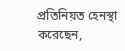প্রতিনিয়ত হেনস্থা করেছেন,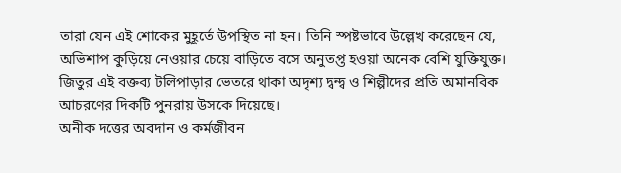তারা যেন এই শোকের মুহূর্তে উপস্থিত না হন। তিনি স্পষ্টভাবে উল্লেখ করেছেন যে, অভিশাপ কুড়িয়ে নেওয়ার চেয়ে বাড়িতে বসে অনুতপ্ত হওয়া অনেক বেশি যুক্তিযুক্ত। জিতুর এই বক্তব্য টলিপাড়ার ভেতরে থাকা অদৃশ্য দ্বন্দ্ব ও শিল্পীদের প্রতি অমানবিক আচরণের দিকটি পুনরায় উসকে দিয়েছে।
অনীক দত্তের অবদান ও কর্মজীবন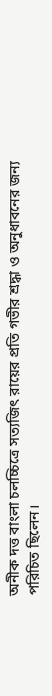অনীক দত্ত বাংলা চলচ্চিত্রে সত্যজিৎ রায়ের প্রতি গভীর শ্রদ্ধা ও অনুধাবনের জন্য পরিচিত ছিলেন।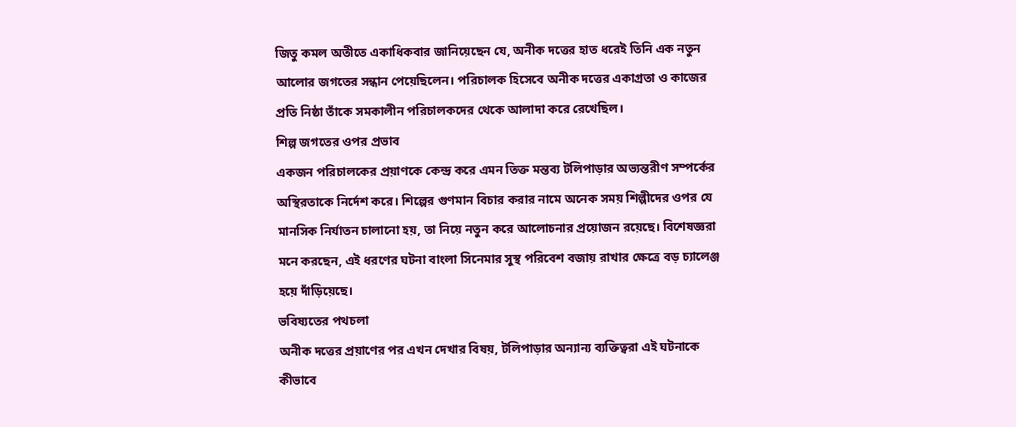জিতু কমল অতীতে একাধিকবার জানিয়েছেন যে, অনীক দত্তের হাত ধরেই তিনি এক নতুন আলোর জগতের সন্ধান পেয়েছিলেন। পরিচালক হিসেবে অনীক দত্তের একাগ্রতা ও কাজের প্রতি নিষ্ঠা তাঁকে সমকালীন পরিচালকদের থেকে আলাদা করে রেখেছিল।
শিল্প জগতের ওপর প্রভাব
একজন পরিচালকের প্রয়াণকে কেন্দ্র করে এমন তিক্ত মন্তব্য টলিপাড়ার অভ্যন্তরীণ সম্পর্কের অস্থিরতাকে নির্দেশ করে। শিল্পের গুণমান বিচার করার নামে অনেক সময় শিল্পীদের ওপর যে মানসিক নির্যাতন চালানো হয়, তা নিয়ে নতুন করে আলোচনার প্রয়োজন রয়েছে। বিশেষজ্ঞরা মনে করছেন, এই ধরণের ঘটনা বাংলা সিনেমার সুস্থ পরিবেশ বজায় রাখার ক্ষেত্রে বড় চ্যালেঞ্জ হয়ে দাঁড়িয়েছে।
ভবিষ্যতের পথচলা
অনীক দত্তের প্রয়াণের পর এখন দেখার বিষয়, টলিপাড়ার অন্যান্য ব্যক্তিত্বরা এই ঘটনাকে কীভাবে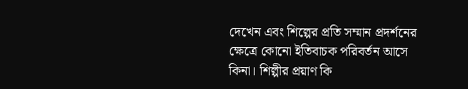দেখেন এবং শিল্পের প্রতি সম্মান প্রদর্শনের ক্ষেত্রে কোনো ইতিবাচক পরিবর্তন আসে কিনা। শিল্পীর প্রয়াণ কি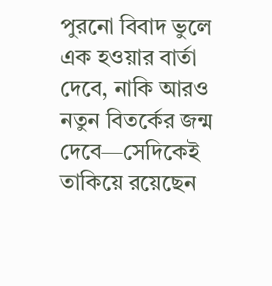পুরনো বিবাদ ভুলে এক হওয়ার বার্তা দেবে, নাকি আরও নতুন বিতর্কের জন্ম দেবে—সেদিকেই তাকিয়ে রয়েছেন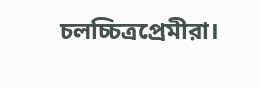চলচ্চিত্রপ্রেমীরা।